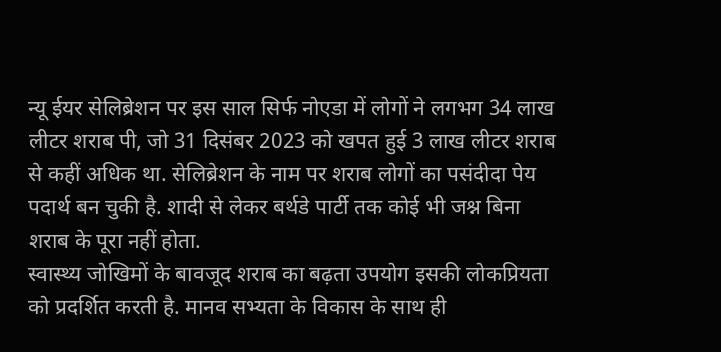न्यू ईयर सेलिब्रेशन पर इस साल सिर्फ नोएडा में लोगों ने लगभग 34 लाख लीटर शराब पी, जो 31 दिसंबर 2023 को खपत हुई 3 लाख लीटर शराब से कहीं अधिक था. सेलिब्रेशन के नाम पर शराब लोगों का पसंदीदा पेय पदार्थ बन चुकी है. शादी से लेकर बर्थडे पार्टी तक कोई भी जश्न बिना शराब के पूरा नहीं होता.
स्वास्थ्य जोखिमों के बावजूद शराब का बढ़ता उपयोग इसकी लोकप्रियता को प्रदर्शित करती है. मानव सभ्यता के विकास के साथ ही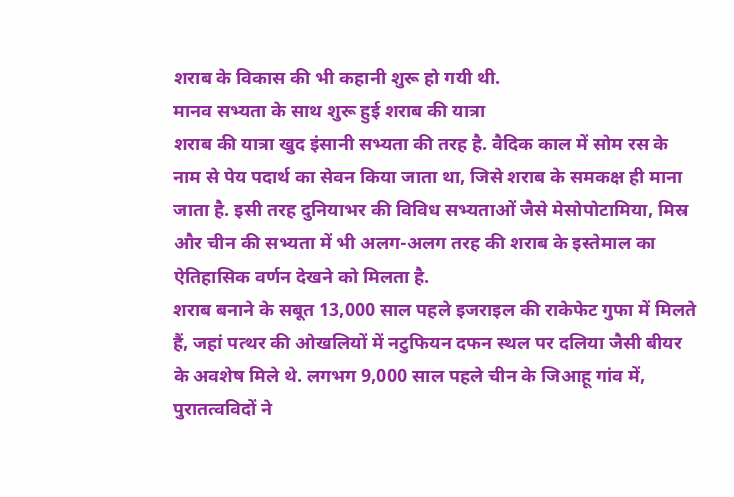शराब के विकास की भी कहानी शुरू हो गयी थी.
मानव सभ्यता के साथ शुरू हुई शराब की यात्रा
शराब की यात्रा खुद इंसानी सभ्यता की तरह है. वैदिक काल में सोम रस के नाम से पेय पदार्थ का सेवन किया जाता था, जिसे शराब के समकक्ष ही माना जाता है. इसी तरह दुनियाभर की विविध सभ्यताओं जैसे मेसोपोटामिया, मिस्र और चीन की सभ्यता में भी अलग-अलग तरह की शराब के इस्तेमाल का ऐतिहासिक वर्णन देखने को मिलता है.
शराब बनाने के सबूत 13,000 साल पहले इजराइल की राकेफेट गुफा में मिलते हैं, जहां पत्थर की ओखलियों में नटुफियन दफन स्थल पर दलिया जैसी बीयर के अवशेष मिले थे. लगभग 9,000 साल पहले चीन के जिआहू गांव में, पुरातत्वविदों ने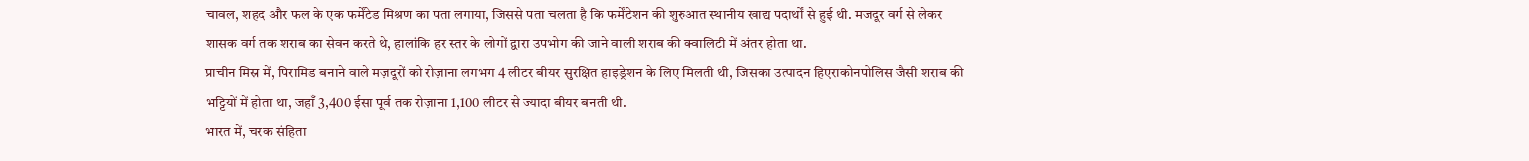चावल, शहद और फल के एक फर्मेंटेड मिश्रण का पता लगाया, जिससे पता चलता है कि फर्मेंटेशन की शुरुआत स्थानीय खाद्य पदार्थों से हुई थी. मजदूर वर्ग से लेकर शासक वर्ग तक शराब का सेवन करते थे, हालांकि हर स्तर के लोगों द्वारा उपभोग की जाने वाली शराब की क्वालिटी में अंतर होता था.
प्राचीन मिस्र में, पिरामिड बनाने वाले मज़दूरों को रोज़ाना लगभग 4 लीटर बीयर सुरक्षित हाइड्रेशन के लिए मिलती थी, जिसका उत्पादन हिएराकोनपोलिस जैसी शराब की भट्टियों में होता था, जहाँ 3,400 ईसा पूर्व तक रोज़ाना 1,100 लीटर से ज्यादा बीयर बनती थी.
भारत में, चरक संहिता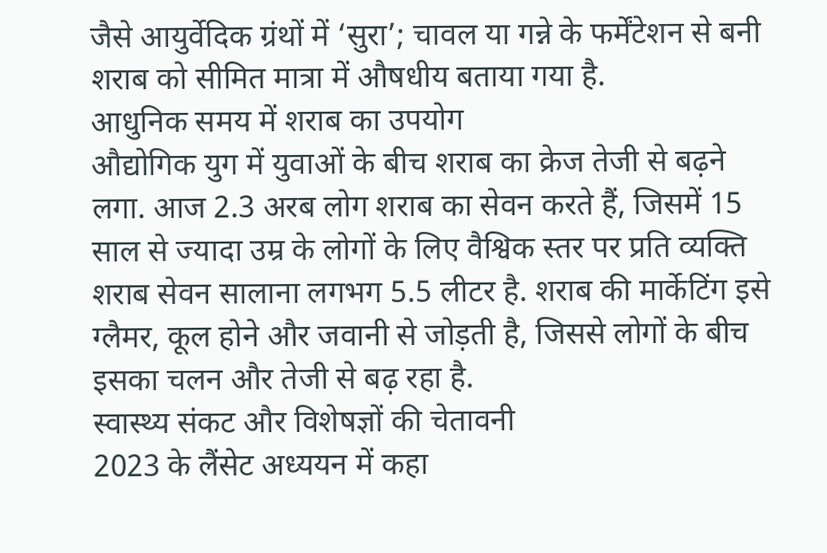जैसे आयुर्वेदिक ग्रंथों में ‘सुरा’; चावल या गन्ने के फर्मेंटेशन से बनी शराब को सीमित मात्रा में औषधीय बताया गया है.
आधुनिक समय में शराब का उपयोग
औद्योगिक युग में युवाओं के बीच शराब का क्रेज तेजी से बढ़ने लगा. आज 2.3 अरब लोग शराब का सेवन करते हैं, जिसमें 15 साल से ज्यादा उम्र के लोगों के लिए वैश्विक स्तर पर प्रति व्यक्ति शराब सेवन सालाना लगभग 5.5 लीटर है. शराब की मार्केटिंग इसे ग्लैमर, कूल होने और जवानी से जोड़ती है, जिससे लोगों के बीच इसका चलन और तेजी से बढ़ रहा है.
स्वास्थ्य संकट और विशेषज्ञों की चेतावनी
2023 के लैंसेट अध्ययन में कहा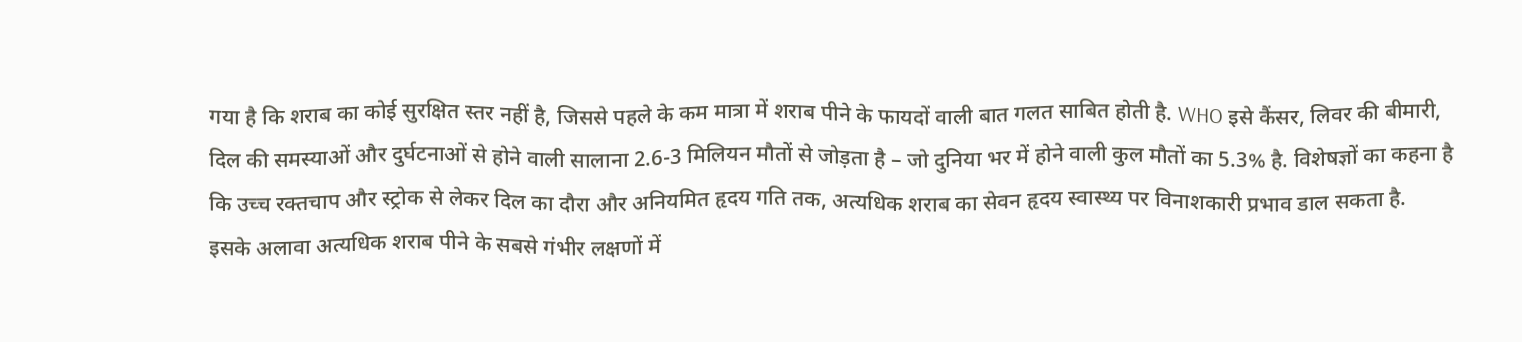गया है कि शराब का कोई सुरक्षित स्तर नहीं है, जिससे पहले के कम मात्रा में शराब पीने के फायदों वाली बात गलत साबित होती है. WHO इसे कैंसर, लिवर की बीमारी, दिल की समस्याओं और दुर्घटनाओं से होने वाली सालाना 2.6-3 मिलियन मौतों से जोड़ता है – जो दुनिया भर में होने वाली कुल मौतों का 5.3% है. विशेषज्ञों का कहना है कि उच्च रक्तचाप और स्ट्रोक से लेकर दिल का दौरा और अनियमित हृदय गति तक, अत्यधिक शराब का सेवन हृदय स्वास्थ्य पर विनाशकारी प्रभाव डाल सकता है.
इसके अलावा अत्यधिक शराब पीने के सबसे गंभीर लक्षणों में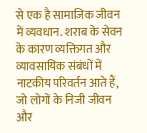से एक है सामाजिक जीवन में व्यवधान. शराब के सेवन के कारण व्यक्तिगत और व्यावसायिक संबंधों में नाटकीय परिवर्तन आते हैं, जो लोगों के निजी जीवन और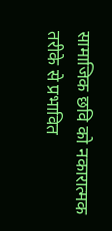सामाजिक छवि को नकारात्मक तरीके से प्रभावित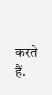करते हैं.